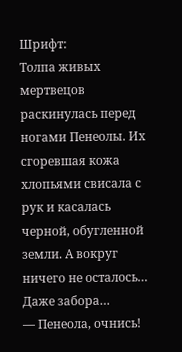Шрифт:
Толпа живых мертвецов раскинулась перед ногами Пенеолы. Их сгоревшая кожа хлопьями свисала с рук и касалась черной, обугленной земли. А вокруг ничего не осталось… Даже забора…
— Пенеола, очнись!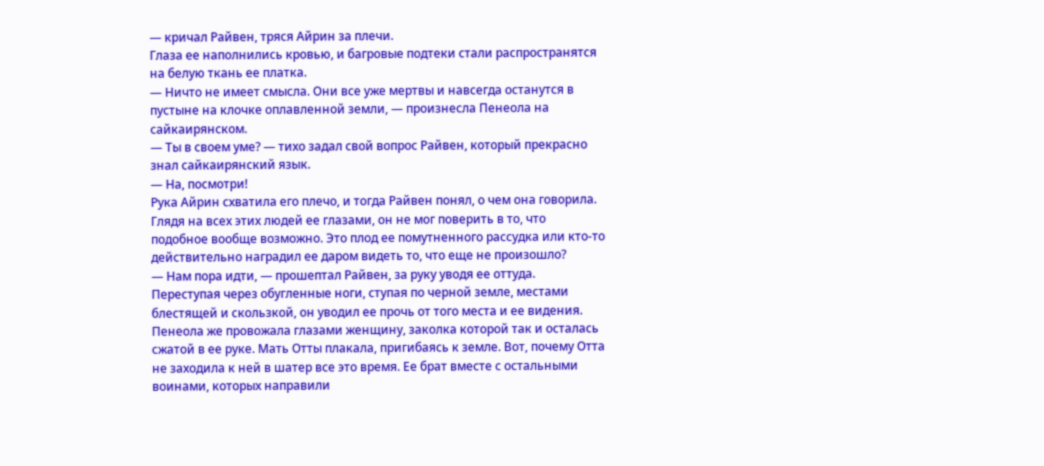— кричал Райвен, тряся Айрин за плечи.
Глаза ее наполнились кровью, и багровые подтеки стали распространятся на белую ткань ее платка.
— Ничто не имеет смысла. Они все уже мертвы и навсегда останутся в пустыне на клочке оплавленной земли, — произнесла Пенеола на сайкаирянском.
— Ты в своем уме? — тихо задал свой вопрос Райвен, который прекрасно знал сайкаирянский язык.
— На, посмотри!
Рука Айрин схватила его плечо, и тогда Райвен понял, о чем она говорила. Глядя на всех этих людей ее глазами, он не мог поверить в то, что подобное вообще возможно. Это плод ее помутненного рассудка или кто-то действительно наградил ее даром видеть то, что еще не произошло?
— Нам пора идти, — прошептал Райвен, за руку уводя ее оттуда.
Переступая через обугленные ноги, ступая по черной земле, местами блестящей и скользкой, он уводил ее прочь от того места и ее видения. Пенеола же провожала глазами женщину, заколка которой так и осталась сжатой в ее руке. Мать Отты плакала, пригибаясь к земле. Вот, почему Отта не заходила к ней в шатер все это время. Ее брат вместе с остальными воинами, которых направили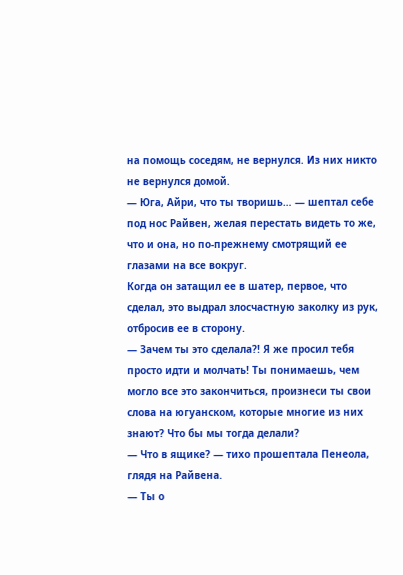на помощь соседям, не вернулся. Из них никто не вернулся домой.
— Юга, Айри, что ты творишь… — шептал себе под нос Райвен, желая перестать видеть то же, что и она, но по-прежнему смотрящий ее глазами на все вокруг.
Когда он затащил ее в шатер, первое, что сделал, это выдрал злосчастную заколку из рук, отбросив ее в сторону.
— Зачем ты это сделала?! Я же просил тебя просто идти и молчать! Ты понимаешь, чем могло все это закончиться, произнеси ты свои слова на югуанском, которые многие из них знают? Что бы мы тогда делали?
— Что в ящике? — тихо прошептала Пенеола, глядя на Райвена.
— Ты о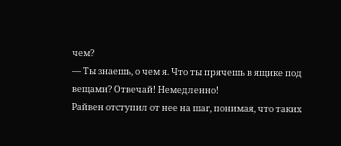чем?
— Ты знаешь, о чем я. Что ты прячешь в ящике под вещами? Отвечай! Немедленно!
Райвен отступил от нее на шаг, понимая, что таких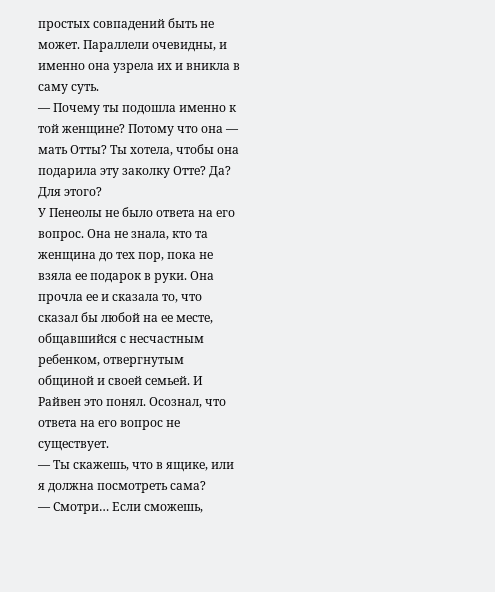простых совпадений быть не может. Параллели очевидны, и именно она узрела их и вникла в саму суть.
— Почему ты подошла именно к той женщине? Потому что она — мать Отты? Ты хотела, чтобы она подарила эту заколку Отте? Да? Для этого?
У Пенеолы не было ответа на его вопрос. Она не знала, кто та женщина до тех пор, пока не взяла ее подарок в руки. Она прочла ее и сказала то, что сказал бы любой на ее месте, общавшийся с несчастным ребенком, отвергнутым общиной и своей семьей. И Райвен это понял. Осознал, что ответа на его вопрос не существует.
— Ты скажешь, что в ящике, или я должна посмотреть сама?
— Смотри… Если сможешь,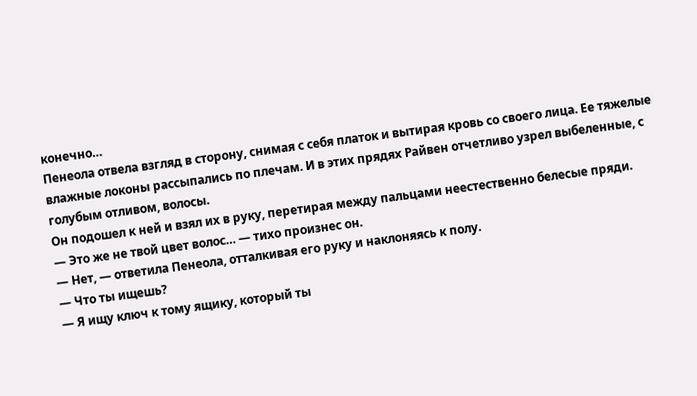конечно…
Пенеола отвела взгляд в сторону, снимая с себя платок и вытирая кровь со своего лица. Ее тяжелые влажные локоны рассыпались по плечам. И в этих прядях Райвен отчетливо узрел выбеленные, с голубым отливом, волосы.
Он подошел к ней и взял их в руку, перетирая между пальцами неестественно белесые пряди.
— Это же не твой цвет волос… — тихо произнес он.
— Нет, — ответила Пенеола, отталкивая его руку и наклоняясь к полу.
— Что ты ищешь?
— Я ищу ключ к тому ящику, который ты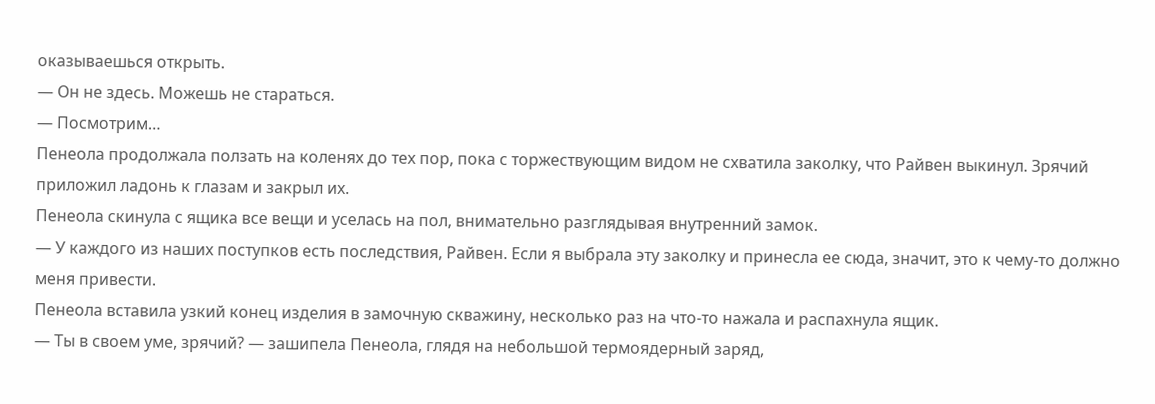оказываешься открыть.
— Он не здесь. Можешь не стараться.
— Посмотрим…
Пенеола продолжала ползать на коленях до тех пор, пока с торжествующим видом не схватила заколку, что Райвен выкинул. Зрячий приложил ладонь к глазам и закрыл их.
Пенеола скинула с ящика все вещи и уселась на пол, внимательно разглядывая внутренний замок.
— У каждого из наших поступков есть последствия, Райвен. Если я выбрала эту заколку и принесла ее сюда, значит, это к чему-то должно меня привести.
Пенеола вставила узкий конец изделия в замочную скважину, несколько раз на что-то нажала и распахнула ящик.
— Ты в своем уме, зрячий? — зашипела Пенеола, глядя на небольшой термоядерный заряд,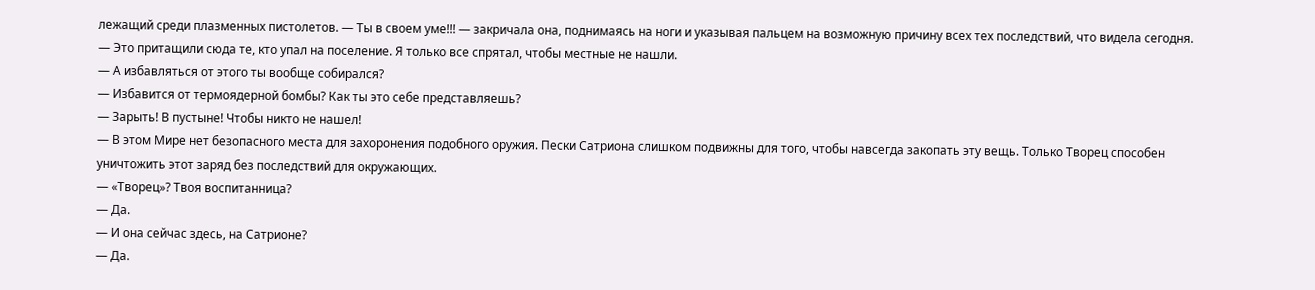лежащий среди плазменных пистолетов. — Ты в своем уме!!! — закричала она, поднимаясь на ноги и указывая пальцем на возможную причину всех тех последствий, что видела сегодня.
— Это притащили сюда те, кто упал на поселение. Я только все спрятал, чтобы местные не нашли.
— А избавляться от этого ты вообще собирался?
— Избавится от термоядерной бомбы? Как ты это себе представляешь?
— Зарыть! В пустыне! Чтобы никто не нашел!
— В этом Мире нет безопасного места для захоронения подобного оружия. Пески Сатриона слишком подвижны для того, чтобы навсегда закопать эту вещь. Только Творец способен уничтожить этот заряд без последствий для окружающих.
— «Творец»? Твоя воспитанница?
— Да.
— И она сейчас здесь, на Сатрионе?
— Да.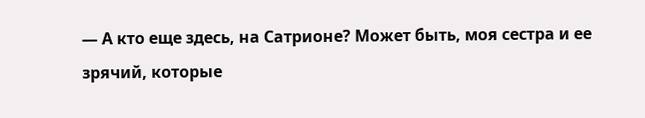— А кто еще здесь, на Сатрионе? Может быть, моя сестра и ее зрячий, которые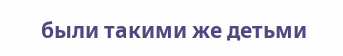были такими же детьми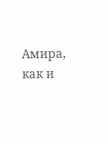Амира, как и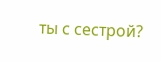ты с сестрой?